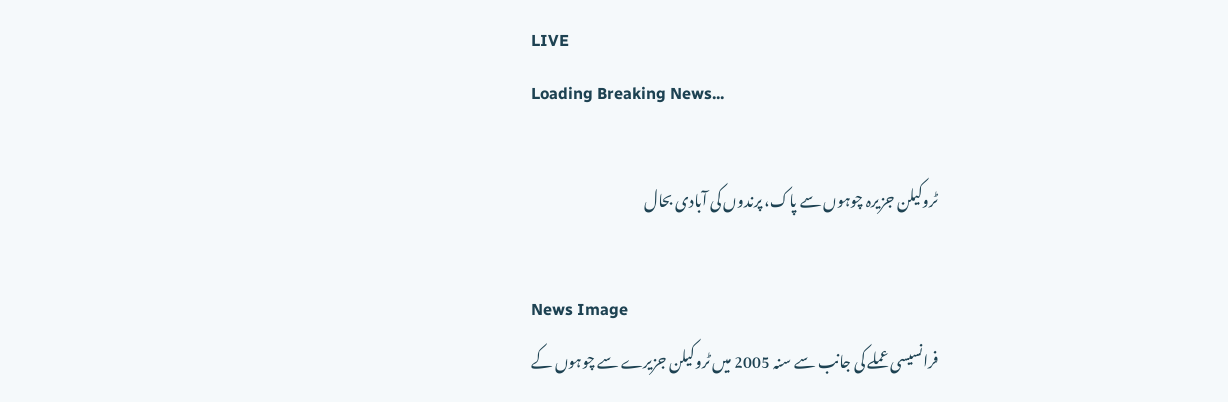LIVE
Loading Breaking News...

ٹروکیلن جزیرہ چوہوں سے پاک، پرندوں کی آبادی بحال

News Image
فرانسیسی عملے کی جانب سے سنہ 2005 میں ٹروکیلن جزیرے سے چوہوں کے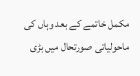مکمل خاتمے کے بعد وہاں کی ماحولیاتی صورتحال میں بڑی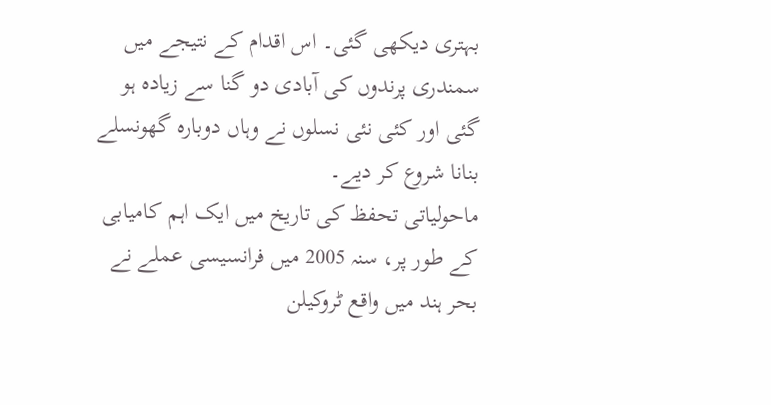بہتری دیکھی گئی۔ اس اقدام کے نتیجے میں سمندری پرندوں کی آبادی دو گنا سے زیادہ ہو گئی اور کئی نئی نسلوں نے وہاں دوبارہ گھونسلے بنانا شروع کر دیے۔
ماحولیاتی تحفظ کی تاریخ میں ایک اہم کامیابی کے طور پر، سنہ 2005 میں فرانسیسی عملے نے بحر ہند میں واقع ٹروکیلن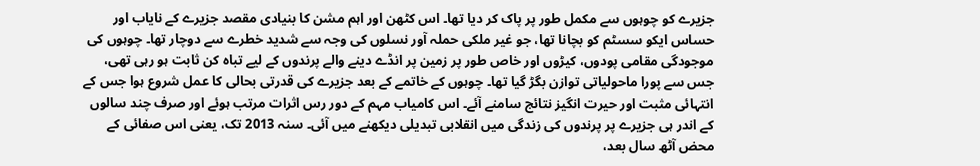جزیرے کو چوہوں سے مکمل طور پر پاک کر دیا تھا۔ اس کٹھن اور اہم مشن کا بنیادی مقصد جزیرے کے نایاب اور حساس ایکو سسٹم کو بچانا تھا، جو غیر ملکی حملہ آور نسلوں کی وجہ سے شدید خطرے سے دوچار تھا۔ چوہوں کی موجودگی مقامی پودوں، کیڑوں اور خاص طور پر زمین پر انڈے دینے والے پرندوں کے لیے تباہ کن ثابت ہو رہی تھی، جس سے پورا ماحولیاتی توازن بگڑ گیا تھا۔ چوہوں کے خاتمے کے بعد جزیرے کی قدرتی بحالی کا عمل شروع ہوا جس کے انتہائی مثبت اور حیرت انگیز نتائج سامنے آئے۔ اس کامیاب مہم کے دور رس اثرات مرتب ہوئے اور صرف چند سالوں کے اندر ہی جزیرے پر پرندوں کی زندگی میں انقلابی تبدیلی دیکھنے میں آئی۔ سنہ 2013 تک، یعنی اس صفائی کے محض آٹھ سال بعد،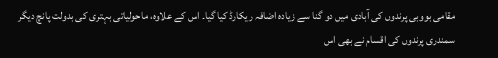مقامی بووبی پرندوں کی آبادی میں دو گنا سے زیادہ اضافہ ریکارڈ کیا گیا۔ اس کے علاوہ، ماحولیاتی بہتری کی بدولت پانچ دیگر سمندری پرندوں کی اقسام نے بھی اس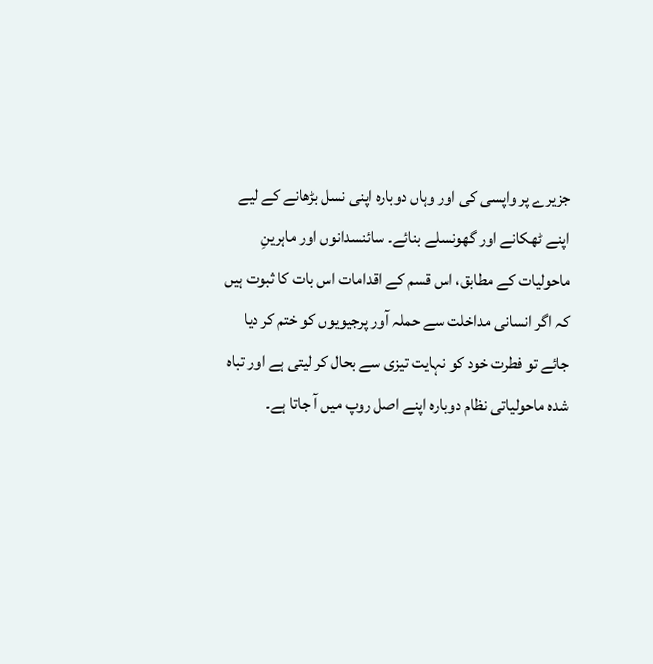جزیرے پر واپسی کی اور وہاں دوبارہ اپنی نسل بڑھانے کے لیے اپنے ٹھکانے اور گھونسلے بنائے۔ سائنسدانوں اور ماہرینِ ماحولیات کے مطابق، اس قسم کے اقدامات اس بات کا ثبوت ہیں کہ اگر انسانی مداخلت سے حملہ آور پرجیویوں کو ختم کر دیا جائے تو فطرت خود کو نہایت تیزی سے بحال کر لیتی ہے اور تباہ شدہ ماحولیاتی نظام دوبارہ اپنے اصل روپ میں آ جاتا ہے۔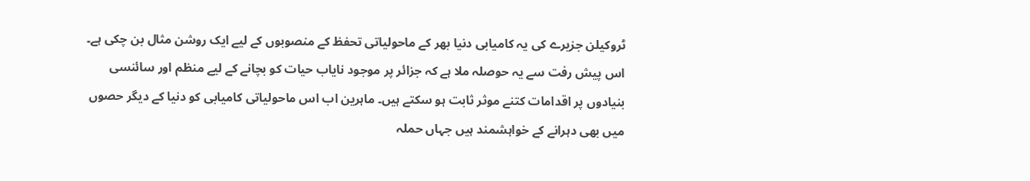ٹروکیلن جزیرے کی یہ کامیابی دنیا بھر کے ماحولیاتی تحفظ کے منصوبوں کے لیے ایک روشن مثال بن چکی ہے۔ اس پیش رفت سے یہ حوصلہ ملا ہے کہ جزائر پر موجود نایاب حیات کو بچانے کے لیے منظم اور سائنسی بنیادوں پر اقدامات کتنے موثر ثابت ہو سکتے ہیں۔ ماہرین اب اس ماحولیاتی کامیابی کو دنیا کے دیگر حصوں میں بھی دہرانے کے خواہشمند ہیں جہاں حملہ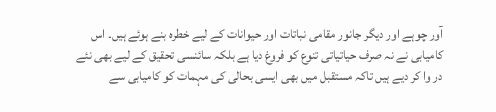آور چوہے اور دیگر جانور مقامی نباتات اور حیوانات کے لیے خطرہ بنے ہوئے ہیں۔ اس کامیابی نے نہ صرف حیاتیاتی تنوع کو فروغ دیا ہے بلکہ سائنسی تحقیق کے لیے بھی نئے در وا کر دیے ہیں تاکہ مستقبل میں بھی ایسی بحالی کی مہمات کو کامیابی سے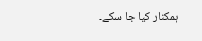ہمکنار کیا جا سکے۔